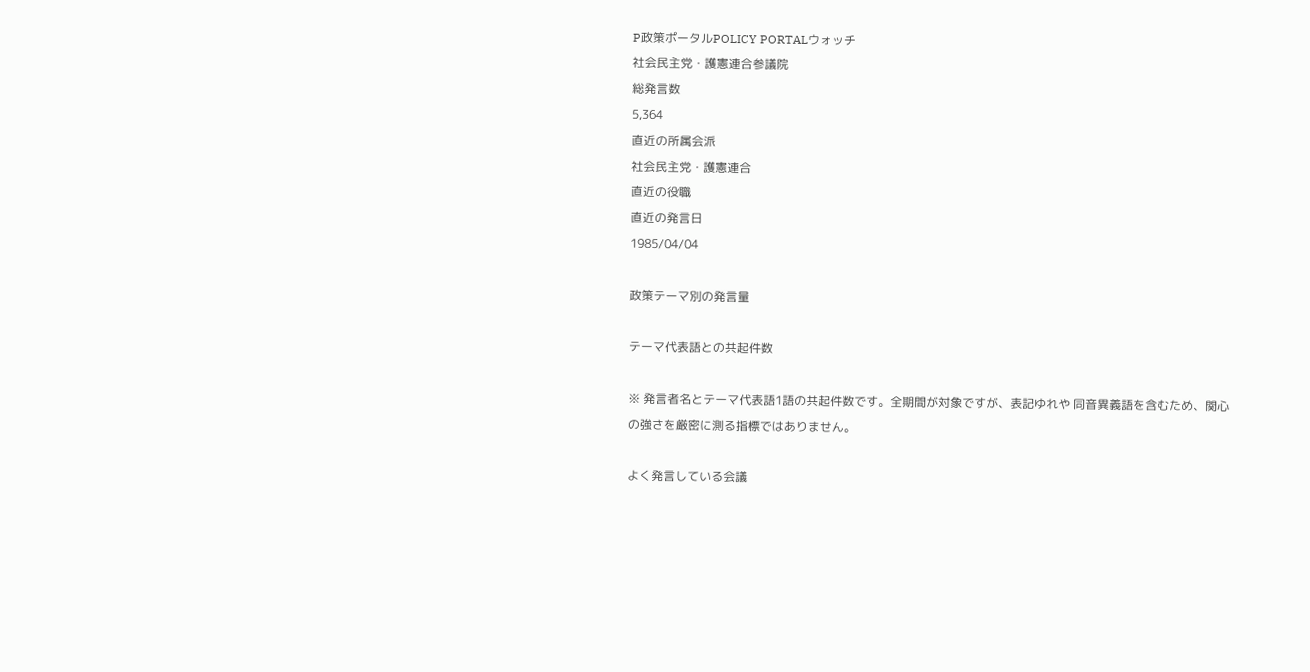P政策ポータルPOLICY PORTALウォッチ
社会民主党・護憲連合参議院
総発言数
5,364
直近の所属会派
社会民主党・護憲連合
直近の役職
直近の発言日
1985/04/04

政策テーマ別の発言量

テーマ代表語との共起件数

※ 発言者名とテーマ代表語1語の共起件数です。全期間が対象ですが、表記ゆれや 同音異義語を含むため、関心の強さを厳密に測る指標ではありません。

よく発言している会議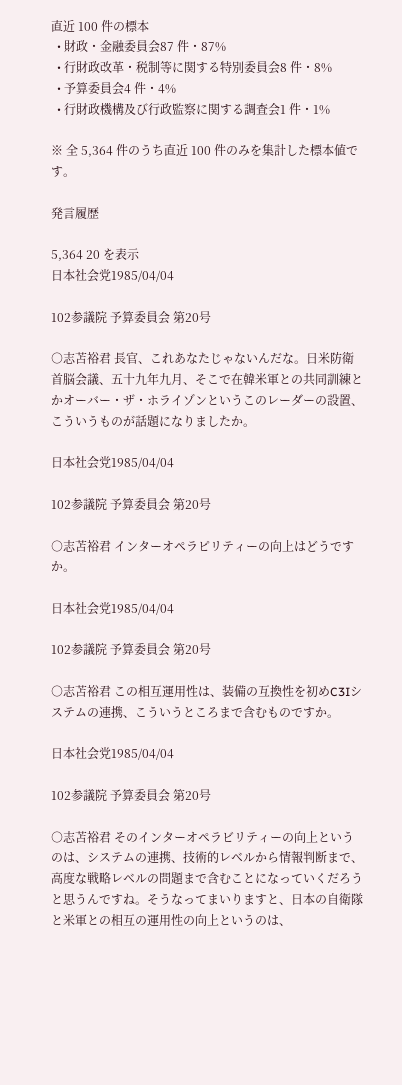直近 100 件の標本
  • 財政・金融委員会87 件・87%
  • 行財政改革・税制等に関する特別委員会8 件・8%
  • 予算委員会4 件・4%
  • 行財政機構及び行政監察に関する調査会1 件・1%

※ 全 5,364 件のうち直近 100 件のみを集計した標本値です。

発言履歴

5,364 20 を表示
日本社会党1985/04/04

102参議院 予算委員会 第20号

○志苫裕君 長官、これあなたじゃないんだな。日米防衛首脳会議、五十九年九月、そこで在韓米軍との共同訓練とかオーバー・ザ・ホライゾンというこのレーダーの設置、こういうものが話題になりましたか。

日本社会党1985/04/04

102参議院 予算委員会 第20号

○志苫裕君 インターオペラピリティーの向上はどうですか。

日本社会党1985/04/04

102参議院 予算委員会 第20号

○志苫裕君 この相互運用性は、装備の互換性を初めC3Iシステムの連携、こういうところまで含むものですか。

日本社会党1985/04/04

102参議院 予算委員会 第20号

○志苫裕君 そのインターオペラビリティーの向上というのは、システムの連携、技術的レベルから情報判断まで、高度な戦略レベルの問題まで含むことになっていくだろうと思うんですね。そうなってまいりますと、日本の自衛隊と米軍との相互の運用性の向上というのは、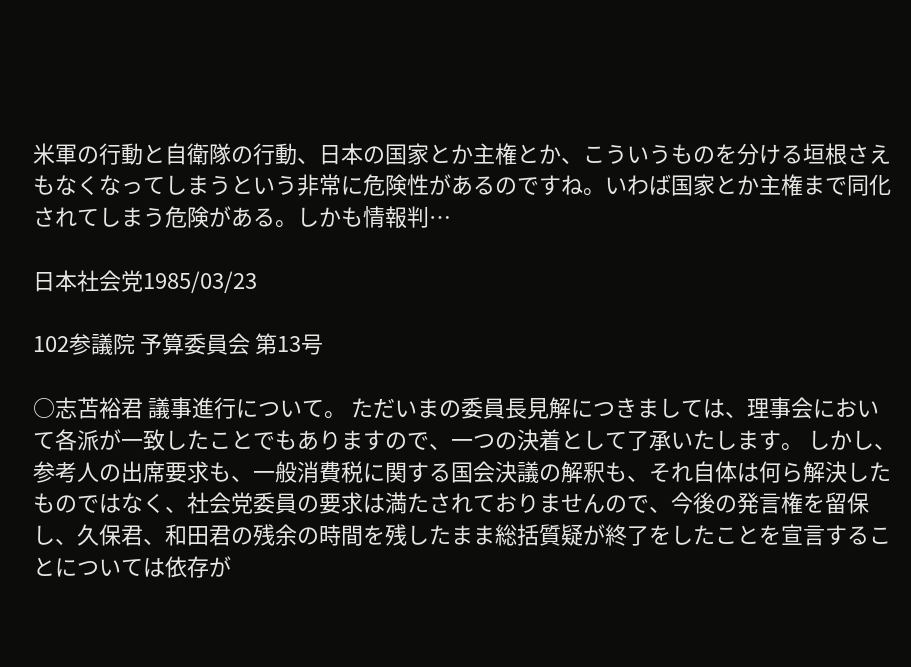米軍の行動と自衛隊の行動、日本の国家とか主権とか、こういうものを分ける垣根さえもなくなってしまうという非常に危険性があるのですね。いわば国家とか主権まで同化されてしまう危険がある。しかも情報判…

日本社会党1985/03/23

102参議院 予算委員会 第13号

○志苫裕君 議事進行について。 ただいまの委員長見解につきましては、理事会において各派が一致したことでもありますので、一つの決着として了承いたします。 しかし、参考人の出席要求も、一般消費税に関する国会決議の解釈も、それ自体は何ら解決したものではなく、社会党委員の要求は満たされておりませんので、今後の発言権を留保し、久保君、和田君の残余の時間を残したまま総括質疑が終了をしたことを宣言することについては依存が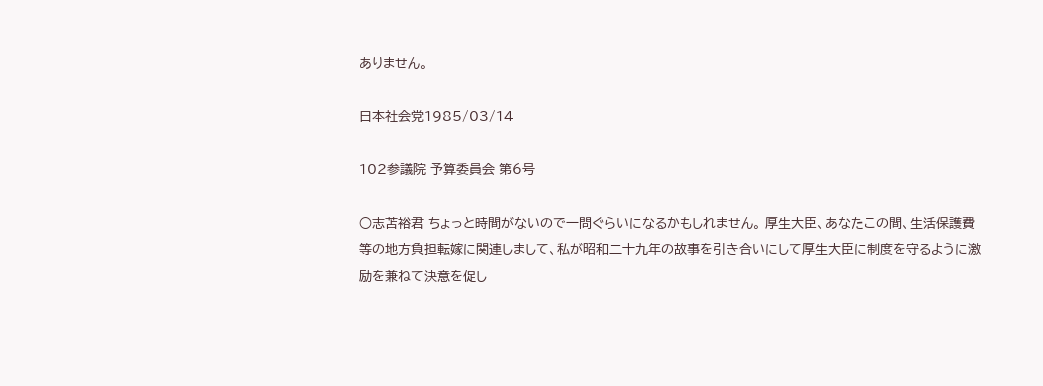ありません。

日本社会党1985/03/14

102参議院 予算委員会 第6号

○志苫裕君 ちょっと時間がないので一問ぐらいになるかもしれません。 厚生大臣、あなたこの間、生活保護費等の地方負担転嫁に関連しまして、私が昭和二十九年の故事を引き合いにして厚生大臣に制度を守るように激励を兼ねて決意を促し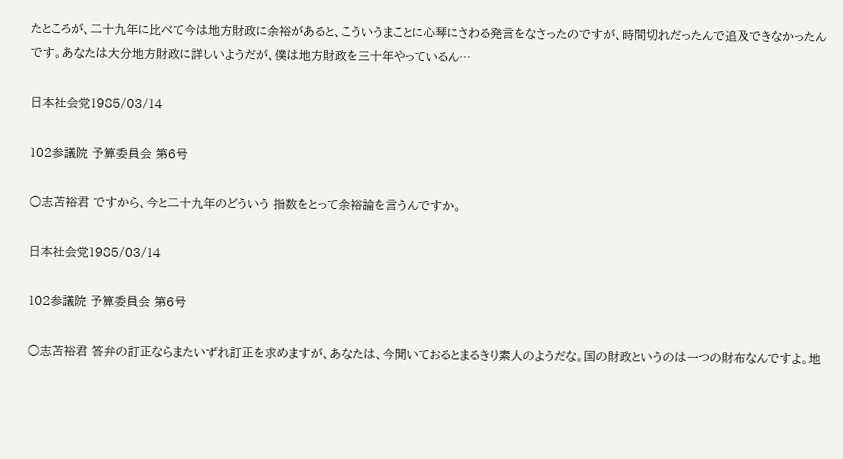たところが、二十九年に比べて今は地方財政に余裕があると、こういうまことに心琴にさわる発言をなさったのですが、時間切れだったんで追及できなかったんです。あなたは大分地方財政に詳しいようだが、僕は地方財政を三十年やっているん…

日本社会党1985/03/14

102参議院 予算委員会 第6号

○志苫裕君 ですから、今と二十九年のどういう 指数をとって余裕論を言うんですか。

日本社会党1985/03/14

102参議院 予算委員会 第6号

○志苫裕君 答弁の訂正ならまたいずれ訂正を求めますが、あなたは、今聞いておるとまるきり素人のようだな。国の財政というのは一つの財布なんですよ。地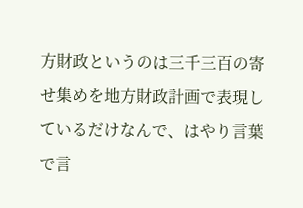方財政というのは三千三百の寄せ集めを地方財政計画で表現しているだけなんで、はやり言葉で言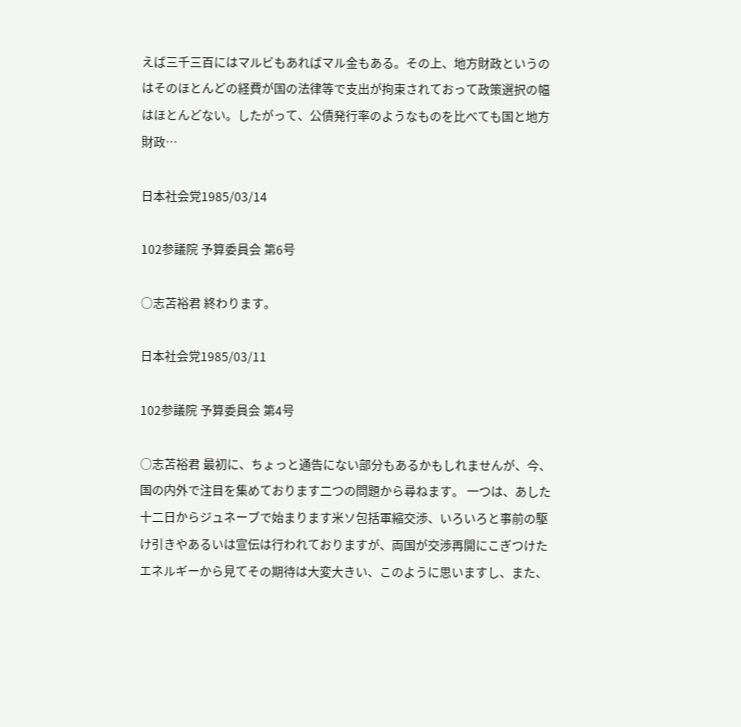えば三千三百にはマルビもあればマル金もある。その上、地方財政というのはそのほとんどの経費が国の法律等で支出が拘束されておって政策選択の幅はほとんどない。したがって、公債発行率のようなものを比べても国と地方財政…

日本社会党1985/03/14

102参議院 予算委員会 第6号

○志苫裕君 終わります。

日本社会党1985/03/11

102参議院 予算委員会 第4号

○志苫裕君 最初に、ちょっと通告にない部分もあるかもしれませんが、今、国の内外で注目を集めております二つの問題から尋ねます。 一つは、あした十二日からジュネーブで始まります米ソ包括軍縮交渉、いろいろと事前の駆け引きやあるいは宣伝は行われておりますが、両国が交渉再開にこぎつけたエネルギーから見てその期待は大変大きい、このように思いますし、また、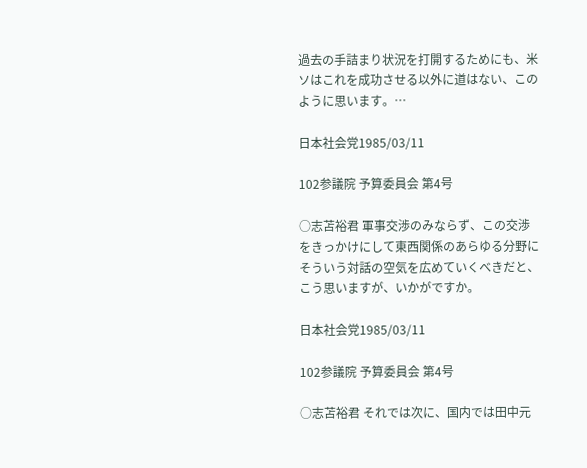過去の手詰まり状況を打開するためにも、米ソはこれを成功させる以外に道はない、このように思います。…

日本社会党1985/03/11

102参議院 予算委員会 第4号

○志苫裕君 軍事交渉のみならず、この交渉をきっかけにして東西関係のあらゆる分野にそういう対話の空気を広めていくべきだと、こう思いますが、いかがですか。

日本社会党1985/03/11

102参議院 予算委員会 第4号

○志苫裕君 それでは次に、国内では田中元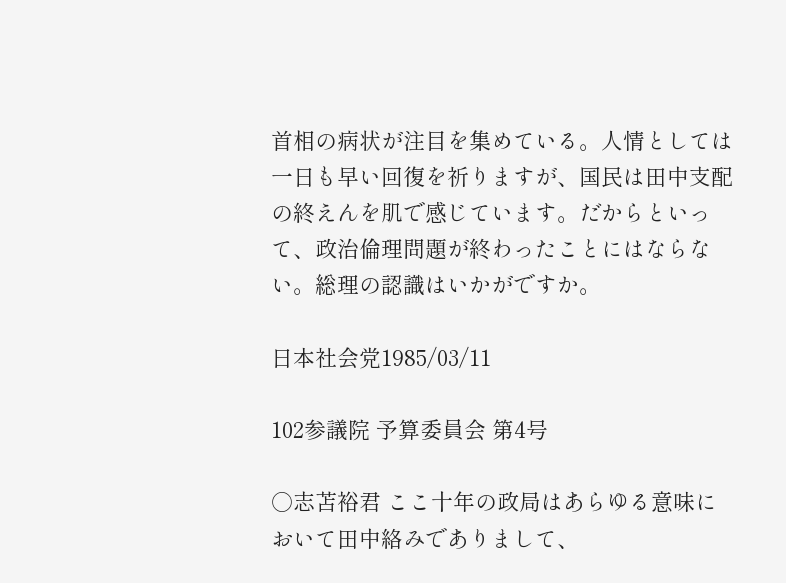首相の病状が注目を集めている。人情としては一日も早い回復を祈りますが、国民は田中支配の終えんを肌で感じています。だからといって、政治倫理問題が終わったことにはならない。総理の認識はいかがですか。

日本社会党1985/03/11

102参議院 予算委員会 第4号

○志苫裕君 ここ十年の政局はあらゆる意味において田中絡みでありまして、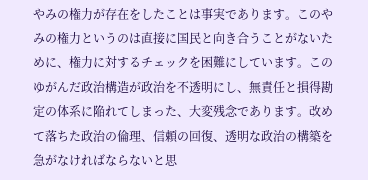やみの権力が存在をしたことは事実であります。このやみの権力というのは直接に国民と向き合うことがないために、権力に対するチェックを困難にしています。このゆがんだ政治構造が政治を不透明にし、無責任と損得勘定の体系に陥れてしまった、大変残念であります。改めて落ちた政治の倫理、信頼の回復、透明な政治の構築を急がなければならないと思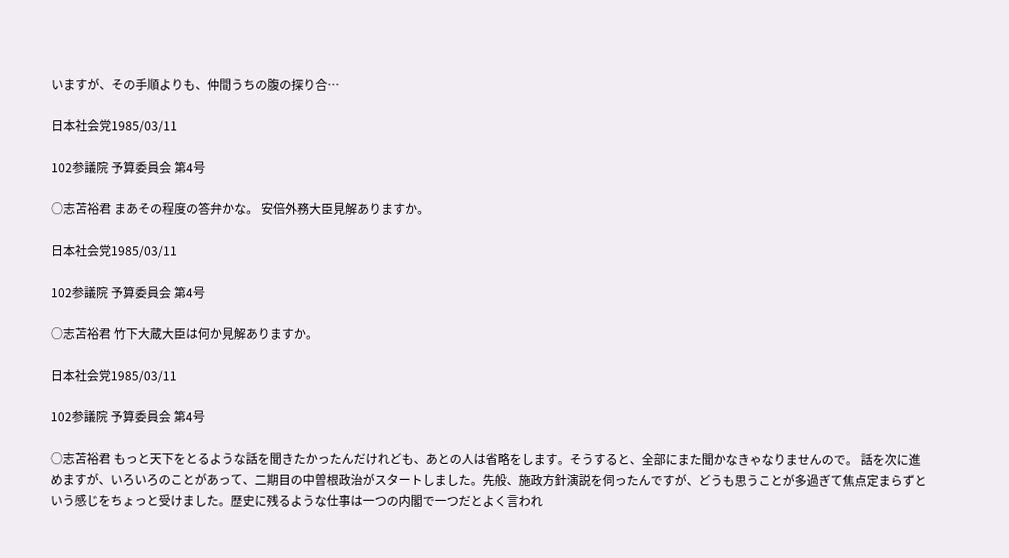いますが、その手順よりも、仲間うちの腹の探り合…

日本社会党1985/03/11

102参議院 予算委員会 第4号

○志苫裕君 まあその程度の答弁かな。 安倍外務大臣見解ありますか。

日本社会党1985/03/11

102参議院 予算委員会 第4号

○志苫裕君 竹下大蔵大臣は何か見解ありますか。

日本社会党1985/03/11

102参議院 予算委員会 第4号

○志苫裕君 もっと天下をとるような話を聞きたかったんだけれども、あとの人は省略をします。そうすると、全部にまた聞かなきゃなりませんので。 話を次に進めますが、いろいろのことがあって、二期目の中曽根政治がスタートしました。先般、施政方針演説を伺ったんですが、どうも思うことが多過ぎて焦点定まらずという感じをちょっと受けました。歴史に残るような仕事は一つの内閣で一つだとよく言われ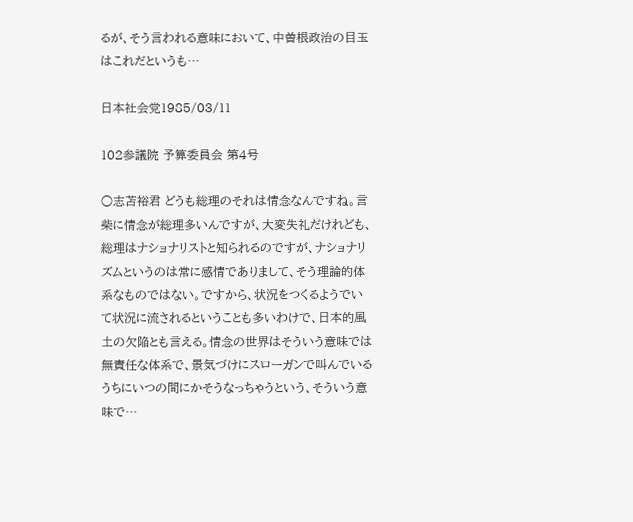るが、そう言われる意味において、中曽根政治の目玉はこれだというも…

日本社会党1985/03/11

102参議院 予算委員会 第4号

○志苫裕君 どうも総理のそれは情念なんですね。言柴に情念が総理多いんですが、大変失礼だけれども、総理はナショナリストと知られるのですが、ナショナリズムというのは常に感情でありまして、そう理論的体系なものではない。ですから、状況をつくるようでいて状況に流されるということも多いわけで、日本的風土の欠陥とも言える。情念の世界はそういう意味では無責任な体系で、景気づけにスローガンで叫んでいるうちにいつの間にかそうなっちゃうという、そういう意味で…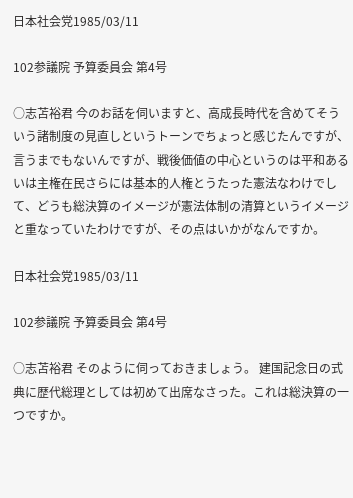日本社会党1985/03/11

102参議院 予算委員会 第4号

○志苫裕君 今のお話を伺いますと、高成長時代を含めてそういう諸制度の見直しというトーンでちょっと感じたんですが、言うまでもないんですが、戦後価値の中心というのは平和あるいは主権在民さらには基本的人権とうたった憲法なわけでして、どうも総決算のイメージが憲法体制の清算というイメージと重なっていたわけですが、その点はいかがなんですか。

日本社会党1985/03/11

102参議院 予算委員会 第4号

○志苫裕君 そのように伺っておきましょう。 建国記念日の式典に歴代総理としては初めて出席なさった。これは総決算の一つですか。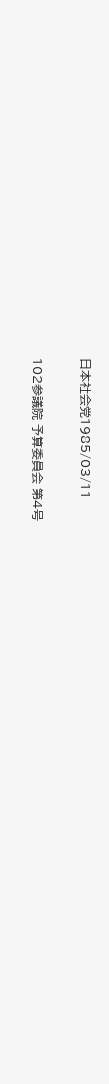日本社会党1985/03/11

102参議院 予算委員会 第4号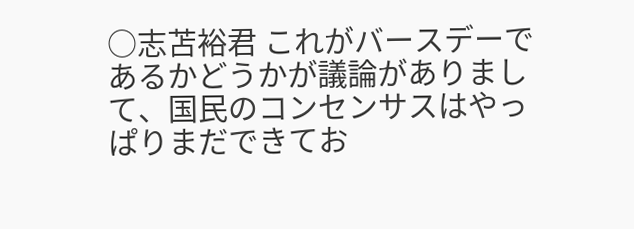○志苫裕君 これがバースデーであるかどうかが議論がありまして、国民のコンセンサスはやっぱりまだできてお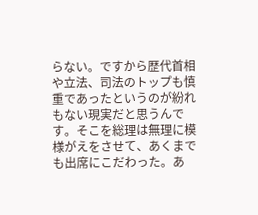らない。ですから歴代首相や立法、司法のトップも慎重であったというのが紛れもない現実だと思うんです。そこを総理は無理に模様がえをさせて、あくまでも出席にこだわった。あ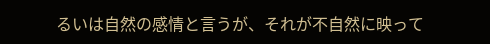るいは自然の感情と言うが、それが不自然に映って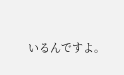いるんですよ。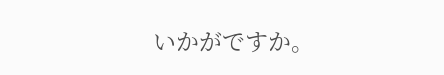いかがですか。